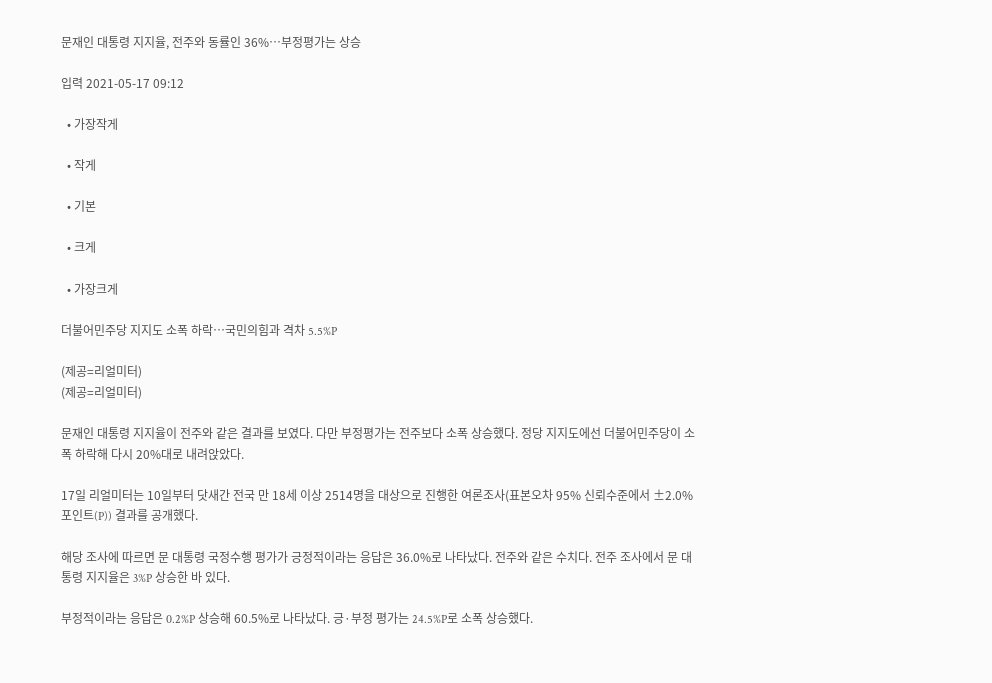문재인 대통령 지지율, 전주와 동률인 36%…부정평가는 상승

입력 2021-05-17 09:12

  • 가장작게

  • 작게

  • 기본

  • 크게

  • 가장크게

더불어민주당 지지도 소폭 하락…국민의힘과 격차 5.5%P

(제공=리얼미터)
(제공=리얼미터)

문재인 대통령 지지율이 전주와 같은 결과를 보였다. 다만 부정평가는 전주보다 소폭 상승했다. 정당 지지도에선 더불어민주당이 소폭 하락해 다시 20%대로 내려앉았다.

17일 리얼미터는 10일부터 닷새간 전국 만 18세 이상 2514명을 대상으로 진행한 여론조사(표본오차 95% 신뢰수준에서 ±2.0%포인트(P)) 결과를 공개했다.

해당 조사에 따르면 문 대통령 국정수행 평가가 긍정적이라는 응답은 36.0%로 나타났다. 전주와 같은 수치다. 전주 조사에서 문 대통령 지지율은 3%P 상승한 바 있다.

부정적이라는 응답은 0.2%P 상승해 60.5%로 나타났다. 긍·부정 평가는 24.5%P로 소폭 상승했다.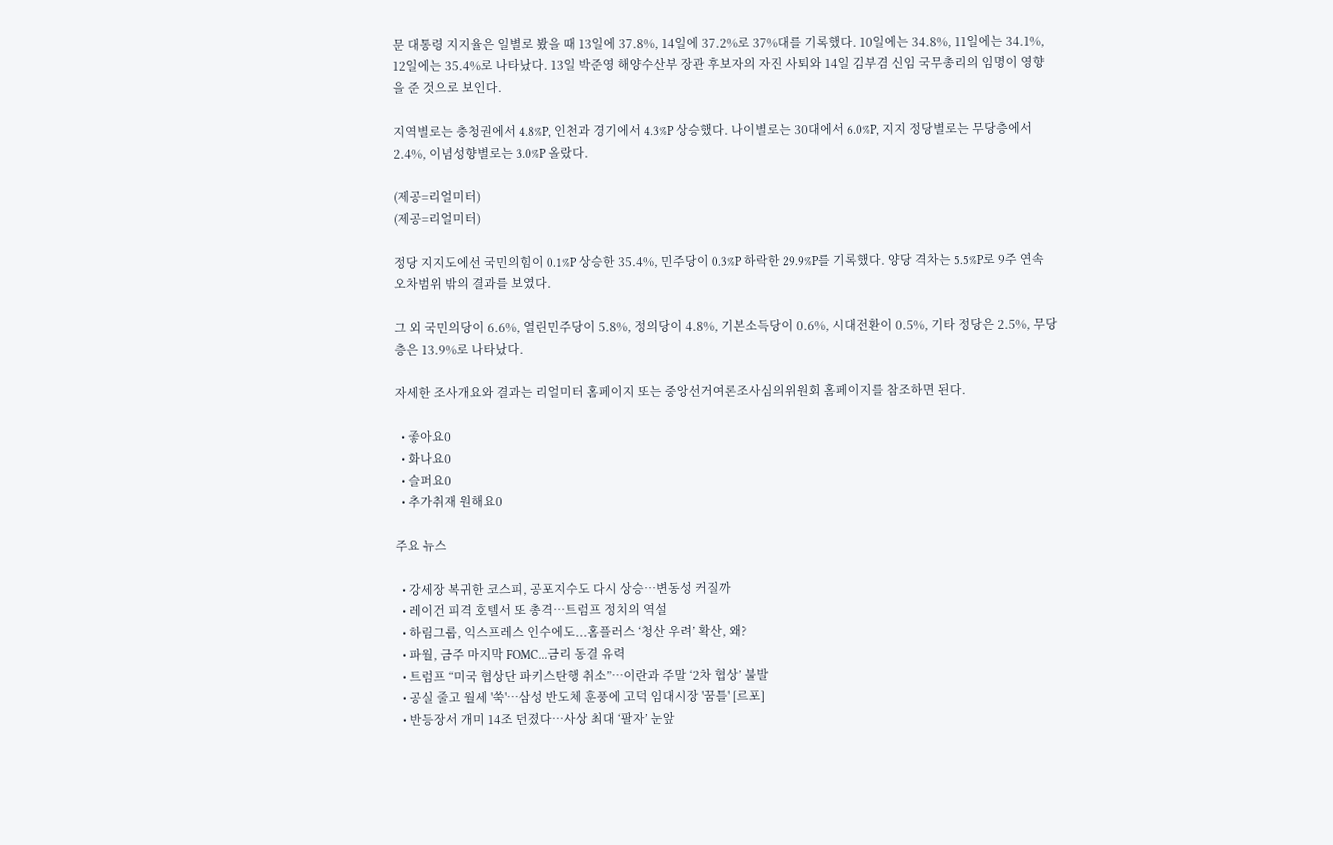문 대통령 지지율은 일별로 봤을 때 13일에 37.8%, 14일에 37.2%로 37%대를 기록했다. 10일에는 34.8%, 11일에는 34.1%, 12일에는 35.4%로 나타났다. 13일 박준영 해양수산부 장관 후보자의 자진 사퇴와 14일 김부겸 신임 국무총리의 임명이 영향을 준 것으로 보인다.

지역별로는 충청권에서 4.8%P, 인천과 경기에서 4.3%P 상승했다. 나이별로는 30대에서 6.0%P, 지지 정당별로는 무당층에서 2.4%, 이념성향별로는 3.0%P 올랐다.

(제공=리얼미터)
(제공=리얼미터)

정당 지지도에선 국민의힘이 0.1%P 상승한 35.4%, 민주당이 0.3%P 하락한 29.9%P를 기록했다. 양당 격차는 5.5%P로 9주 연속 오차범위 밖의 결과를 보였다.

그 외 국민의당이 6.6%, 열린민주당이 5.8%, 정의당이 4.8%, 기본소득당이 0.6%, 시대전환이 0.5%, 기타 정당은 2.5%, 무당층은 13.9%로 나타났다.

자세한 조사개요와 결과는 리얼미터 홈페이지 또는 중앙선거여론조사심의위원회 홈페이지를 참조하면 된다.

  • 좋아요0
  • 화나요0
  • 슬퍼요0
  • 추가취재 원해요0

주요 뉴스

  • 강세장 복귀한 코스피, 공포지수도 다시 상승⋯변동성 커질까
  • 레이건 피격 호텔서 또 총격…트럼프 정치의 역설
  • 하림그룹, 익스프레스 인수에도...홈플러스 ‘청산 우려’ 확산, 왜?
  • 파월, 금주 마지막 FOMC...금리 동결 유력
  • 트럼프 “미국 협상단 파키스탄행 취소”…이란과 주말 ‘2차 협상’ 불발
  • 공실 줄고 월세 '쑥'…삼성 반도체 훈풍에 고덕 임대시장 '꿈틀' [르포]
  • 반등장서 개미 14조 던졌다…사상 최대 ‘팔자’ 눈앞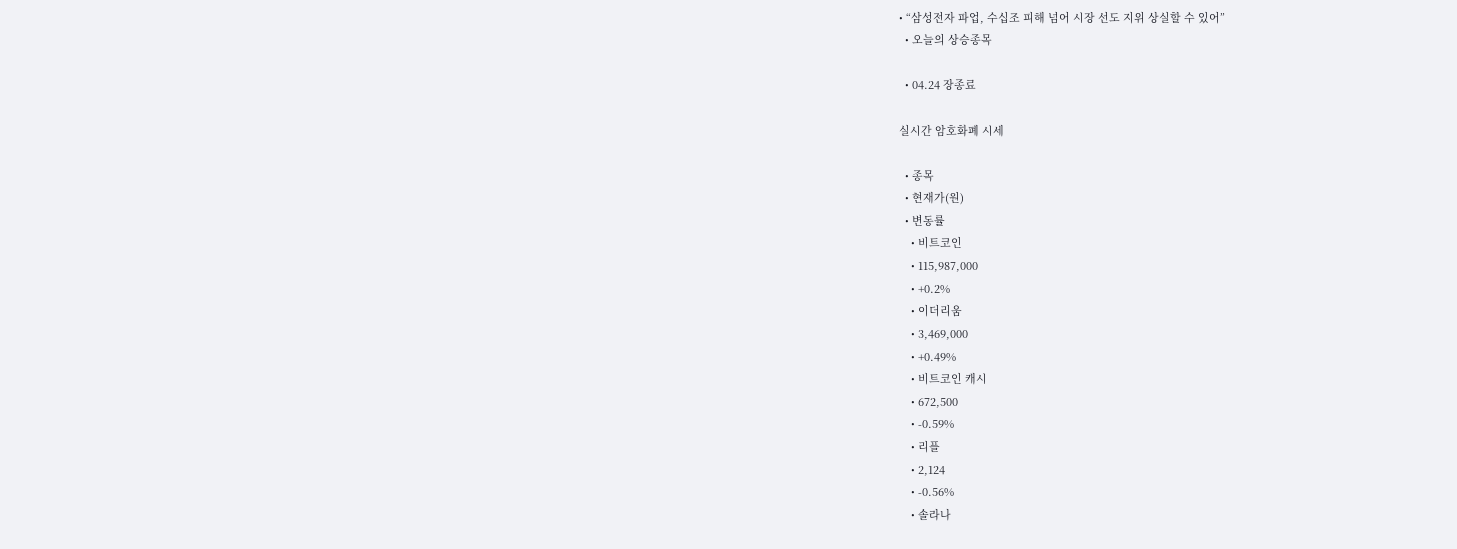• “삼성전자 파업, 수십조 피해 넘어 시장 선도 지위 상실할 수 있어”
  • 오늘의 상승종목

  • 04.24 장종료

실시간 암호화폐 시세

  • 종목
  • 현재가(원)
  • 변동률
    • 비트코인
    • 115,987,000
    • +0.2%
    • 이더리움
    • 3,469,000
    • +0.49%
    • 비트코인 캐시
    • 672,500
    • -0.59%
    • 리플
    • 2,124
    • -0.56%
    • 솔라나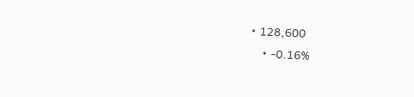• 128,600
    • -0.16%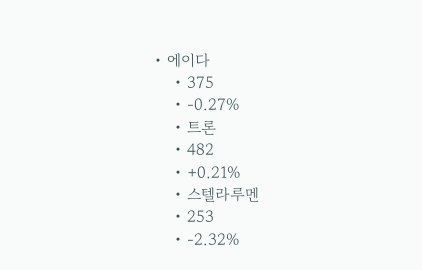• 에이다
    • 375
    • -0.27%
    • 트론
    • 482
    • +0.21%
    • 스텔라루멘
    • 253
    • -2.32%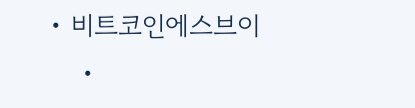• 비트코인에스브이
    •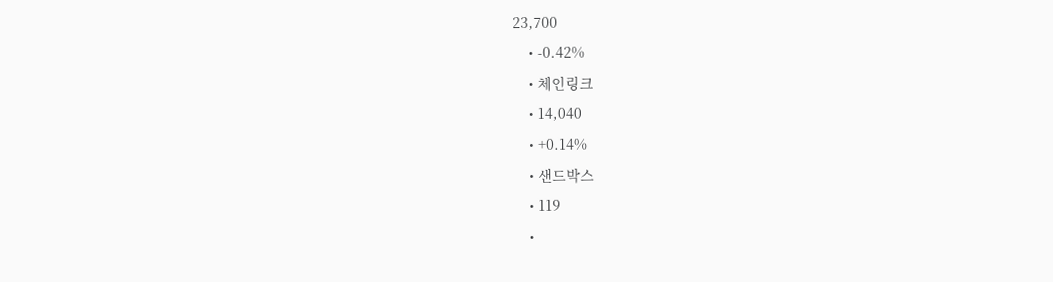23,700
    • -0.42%
    • 체인링크
    • 14,040
    • +0.14%
    • 샌드박스
    • 119
    •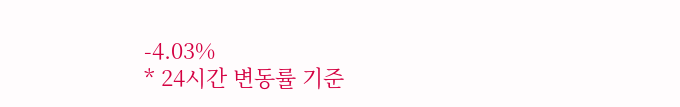-4.03%
* 24시간 변동률 기준